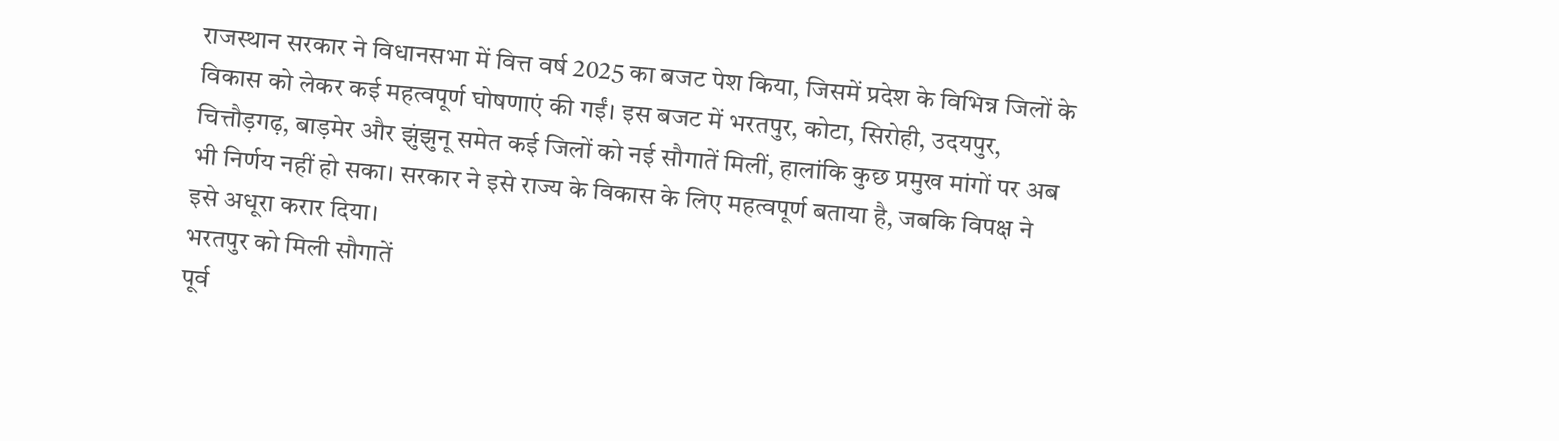राजस्थान सरकार ने विधानसभा में वित्त वर्ष 2025 का बजट पेश किया, जिसमें प्रदेश के विभिन्न जिलों के विकास को लेकर कई महत्वपूर्ण घोषणाएं की गईं। इस बजट में भरतपुर, कोटा, सिरोही, उदयपुर, चित्तौड़गढ़, बाड़मेर और झुंझुनू समेत कई जिलों को नई सौगातें मिलीं, हालांकि कुछ प्रमुख मांगों पर अब भी निर्णय नहीं हो सका। सरकार ने इसे राज्य के विकास के लिए महत्वपूर्ण बताया है, जबकि विपक्ष ने इसे अधूरा करार दिया।
भरतपुर को मिली सौगातें
पूर्व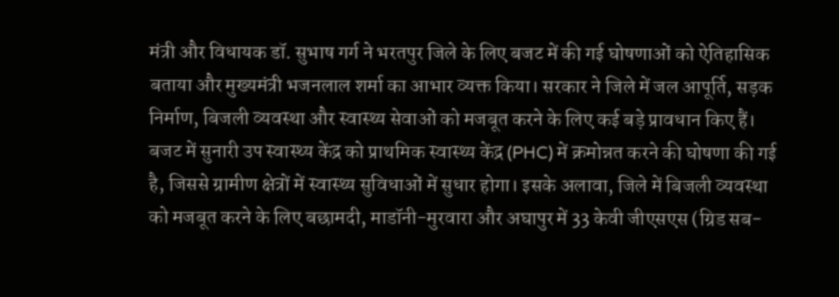मंत्री और विधायक डॉ. सुभाष गर्ग ने भरतपुर जिले के लिए बजट में की गई घोषणाओं को ऐतिहासिक बताया और मुख्यमंत्री भजनलाल शर्मा का आभार व्यक्त किया। सरकार ने जिले में जल आपूर्ति, सड़क निर्माण, बिजली व्यवस्था और स्वास्थ्य सेवाओं को मजबूत करने के लिए कई बड़े प्रावधान किए हैं।
बजट में सुनारी उप स्वास्थ्य केंद्र को प्राथमिक स्वास्थ्य केंद्र (PHC) में क्रमोन्नत करने की घोषणा की गई है, जिससे ग्रामीण क्षेत्रों में स्वास्थ्य सुविधाओं में सुधार होगा। इसके अलावा, जिले में बिजली व्यवस्था को मजबूत करने के लिए बछामदी, माडॉनी-मुरवारा और अघापुर में 33 केवी जीएसएस (ग्रिड सब-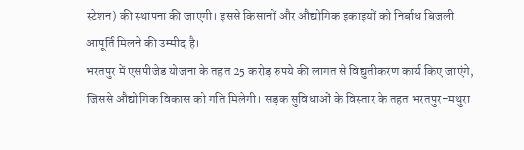स्टेशन) की स्थापना की जाएगी। इससे किसानों और औद्योगिक इकाइयों को निर्बाध बिजली आपूर्ति मिलने की उम्मीद है।
भरतपुर में एसपीजेड योजना के तहत 25 करोड़ रुपये की लागत से विद्युतीकरण कार्य किए जाएंगे, जिससे औद्योगिक विकास को गति मिलेगी। सड़क सुविधाओं के विस्तार के तहत भरतपुर-मथुरा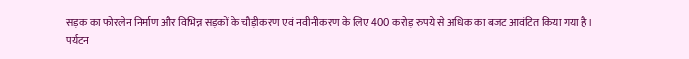सड़क का फोरलेन निर्माण और विभिन्न सड़कों के चौड़ीकरण एवं नवीनीकरण के लिए 400 करोड़ रुपये से अधिक का बजट आवंटित किया गया है।
पर्यटन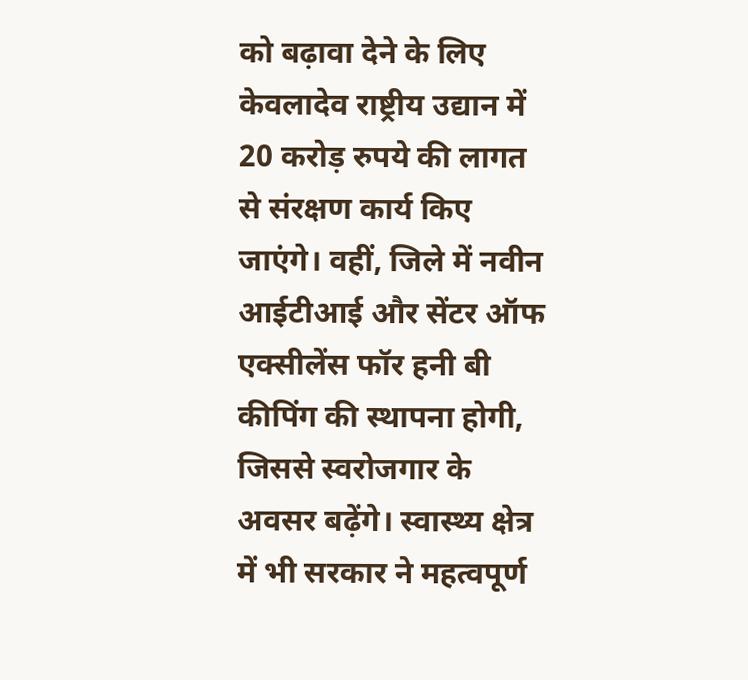को बढ़ावा देने के लिए केवलादेव राष्ट्रीय उद्यान में 20 करोड़ रुपये की लागत से संरक्षण कार्य किए जाएंगे। वहीं, जिले में नवीन आईटीआई और सेंटर ऑफ एक्सीलेंस फॉर हनी बी कीपिंग की स्थापना होगी, जिससे स्वरोजगार के अवसर बढ़ेंगे। स्वास्थ्य क्षेत्र में भी सरकार ने महत्वपूर्ण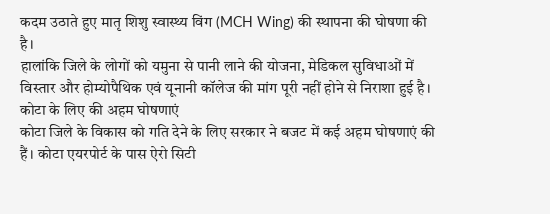कदम उठाते हुए मातृ शिशु स्वास्थ्य विंग (MCH Wing) की स्थापना की घोषणा की है।
हालांकि जिले के लोगों को यमुना से पानी लाने की योजना, मेडिकल सुविधाओं में विस्तार और होम्योपैथिक एवं यूनानी कॉलेज की मांग पूरी नहीं होने से निराशा हुई है।
कोटा के लिए की अहम घोषणाएं
कोटा जिले के विकास को गति देने के लिए सरकार ने बजट में कई अहम घोषणाएं की हैं। कोटा एयरपोर्ट के पास ऐरो सिटी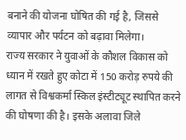बनाने की योजना घोषित की गई है, जिससे व्यापार और पर्यटन को बढ़ावा मिलेगा।
राज्य सरकार ने युवाओं के कौशल विकास को ध्यान में रखते हुए कोटा में 150 करोड़ रुपये की लागत से विश्वकर्मा स्किल इंस्टीट्यूट स्थापित करने की घोषणा की है। इसके अलावा जिले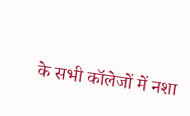के सभी कॉलेजों में नशा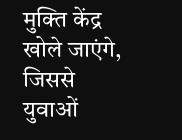मुक्ति केंद्र खोले जाएंगे, जिससे युवाओं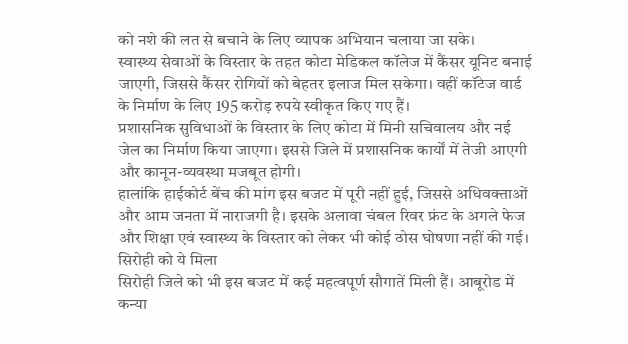को नशे की लत से बचाने के लिए व्यापक अभियान चलाया जा सके।
स्वास्थ्य सेवाओं के विस्तार के तहत कोटा मेडिकल कॉलेज में कैंसर यूनिट बनाई जाएगी, जिससे कैंसर रोगियों को बेहतर इलाज मिल सकेगा। वहीं कॉटेज वार्ड के निर्माण के लिए 195 करोड़ रुपये स्वीकृत किए गए हैं।
प्रशासनिक सुविधाओं के विस्तार के लिए कोटा में मिनी सचिवालय और नई जेल का निर्माण किया जाएगा। इससे जिले में प्रशासनिक कार्यों में तेजी आएगी और कानून-व्यवस्था मजबूत होगी।
हालांकि हाईकोर्ट बेंच की मांग इस बजट में पूरी नहीं हुई, जिससे अधिवक्ताओं और आम जनता में नाराजगी है। इसके अलावा चंबल रिवर फ्रंट के अगले फेज और शिक्षा एवं स्वास्थ्य के विस्तार को लेकर भी कोई ठोस घोषणा नहीं की गई।
सिरोही को ये मिला
सिरोही जिले को भी इस बजट में कई महत्वपूर्ण सौगातें मिली हैं। आबूरोड में कन्या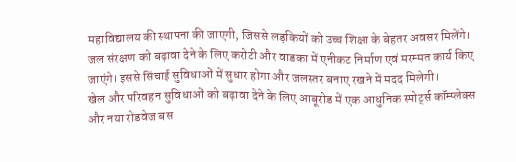महाविद्यालय की स्थापना की जाएगी, जिससे लड़कियों को उच्च शिक्षा के बेहतर अवसर मिलेंगे।
जल संरक्षण को बढ़ावा देने के लिए करोटी और वाडका में एनीकट निर्माण एवं मरम्मत कार्य किए जाएंगे। इससे सिंचाई सुविधाओं में सुधार होगा और जलस्तर बनाए रखने में मदद मिलेगी।
खेल और परिवहन सुविधाओं को बढ़ावा देने के लिए आबूरोड में एक आधुनिक स्पोर्ट्स कॉम्प्लेक्स और नया रोडवेज बस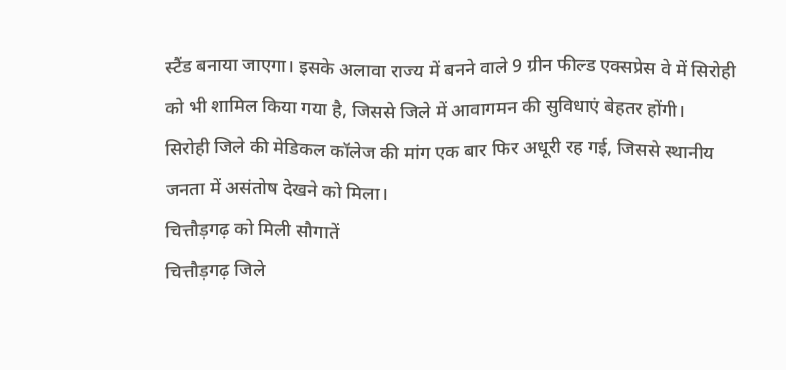स्टैंड बनाया जाएगा। इसके अलावा राज्य में बनने वाले 9 ग्रीन फील्ड एक्सप्रेस वे में सिरोही को भी शामिल किया गया है, जिससे जिले में आवागमन की सुविधाएं बेहतर होंगी।
सिरोही जिले की मेडिकल कॉलेज की मांग एक बार फिर अधूरी रह गई, जिससे स्थानीय जनता में असंतोष देखने को मिला।
चित्तौड़गढ़ को मिली सौगातें
चित्तौड़गढ़ जिले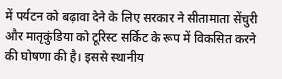में पर्यटन को बढ़ावा देने के लिए सरकार ने सीतामाता सेंचुरी और मातृकुंडिया को टूरिस्ट सर्किट के रूप में विकसित करने की घोषणा की है। इससे स्थानीय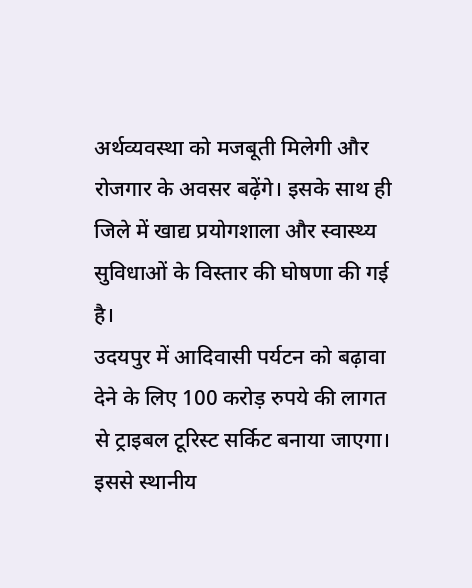अर्थव्यवस्था को मजबूती मिलेगी और रोजगार के अवसर बढ़ेंगे। इसके साथ ही जिले में खाद्य प्रयोगशाला और स्वास्थ्य सुविधाओं के विस्तार की घोषणा की गई है।
उदयपुर में आदिवासी पर्यटन को बढ़ावा देने के लिए 100 करोड़ रुपये की लागत से ट्राइबल टूरिस्ट सर्किट बनाया जाएगा। इससे स्थानीय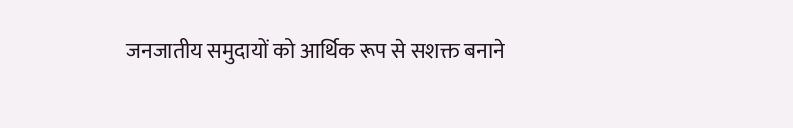जनजातीय समुदायों को आर्थिक रूप से सशक्त बनाने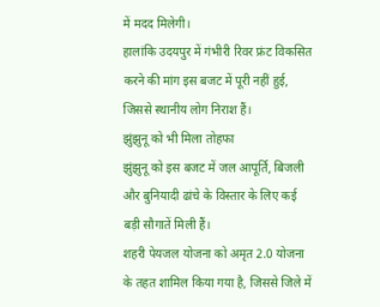में मदद मिलेगी।
हालांकि उदयपुर में गंभीरी रिवर फ्रंट विकसित करने की मांग इस बजट में पूरी नहीं हुई, जिससे स्थानीय लोग निराश हैं।
झुंझुनू को भी मिला तोहफा
झुंझुनू को इस बजट में जल आपूर्ति, बिजली और बुनियादी ढांचे के विस्तार के लिए कई बड़ी सौगातें मिली हैं।
शहरी पेयजल योजना को अमृत 2.0 योजना के तहत शामिल किया गया है, जिससे जिले में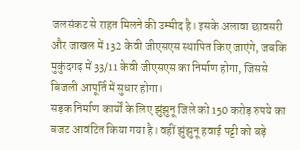जलसंकट से राहत मिलने की उम्मीद है। इसके अलावा छावसरी और जाखल में 132 केवी जीएसएस स्थापित किए जाएंगे, जबकि मुकुंदगढ़ में 33/11 केवी जीएसएस का निर्माण होगा, जिससे बिजली आपूर्ति में सुधार होगा।
सड़क निर्माण कार्यों के लिए झुंझुनू जिले को 150 करोड़ रुपये का बजट आवंटित किया गया है। वहीं झुंझुनू हवाई पट्टी को बड़े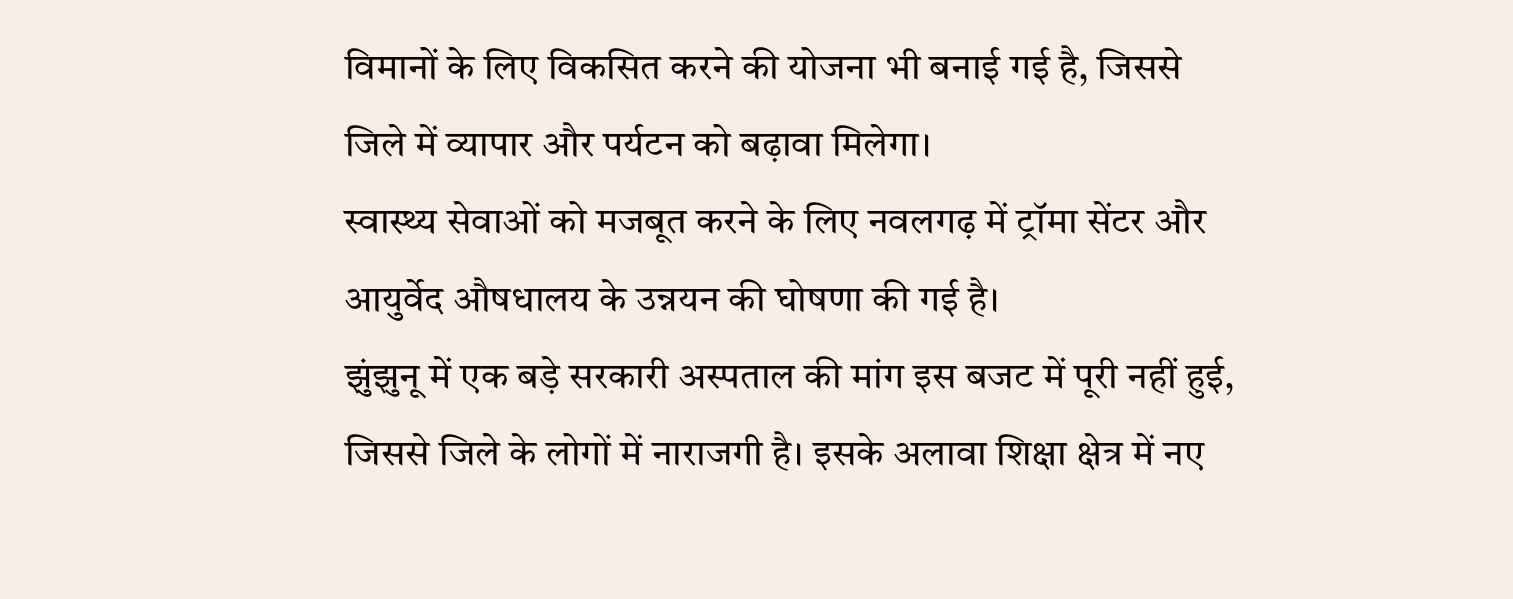विमानों के लिए विकसित करने की योजना भी बनाई गई है, जिससे जिले में व्यापार और पर्यटन को बढ़ावा मिलेगा।
स्वास्थ्य सेवाओं को मजबूत करने के लिए नवलगढ़ में ट्रॉमा सेंटर और आयुर्वेद औषधालय के उन्नयन की घोषणा की गई है।
झुंझुनू में एक बड़े सरकारी अस्पताल की मांग इस बजट में पूरी नहीं हुई, जिससे जिले के लोगों में नाराजगी है। इसके अलावा शिक्षा क्षेत्र में नए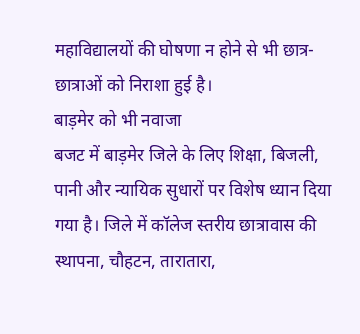महाविद्यालयों की घोषणा न होने से भी छात्र-छात्राओं को निराशा हुई है।
बाड़मेर को भी नवाजा
बजट में बाड़मेर जिले के लिए शिक्षा, बिजली, पानी और न्यायिक सुधारों पर विशेष ध्यान दिया गया है। जिले में कॉलेज स्तरीय छात्रावास की स्थापना, चौहटन, तारातारा,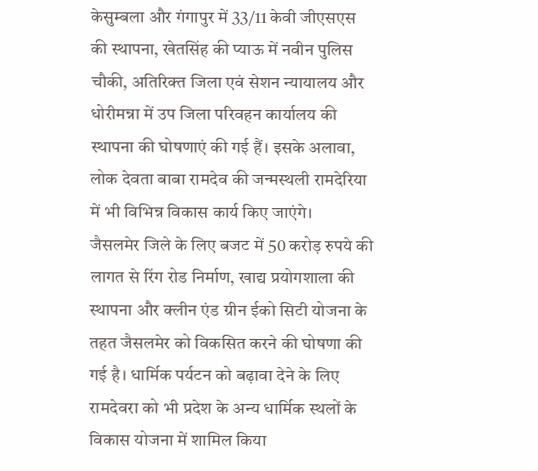केसुम्बला और गंगापुर में 33/11 केवी जीएसएस की स्थापना, खेतसिंह की प्याऊ में नवीन पुलिस चौकी, अतिरिक्त जिला एवं सेशन न्यायालय और धोरीमन्ना में उप जिला परिवहन कार्यालय की स्थापना की घोषणाएं की गई हैं। इसके अलावा, लोक देवता बाबा रामदेव की जन्मस्थली रामदेरिया में भी विभिन्न विकास कार्य किए जाएंगे।
जैसलमेर जिले के लिए बजट में 50 करोड़ रुपये की लागत से रिंग रोड निर्माण, खाद्य प्रयोगशाला की स्थापना और क्लीन एंड ग्रीन ईको सिटी योजना के तहत जैसलमेर को विकसित करने की घोषणा की गई है। धार्मिक पर्यटन को बढ़ावा देने के लिए रामदेवरा को भी प्रदेश के अन्य धार्मिक स्थलों के विकास योजना में शामिल किया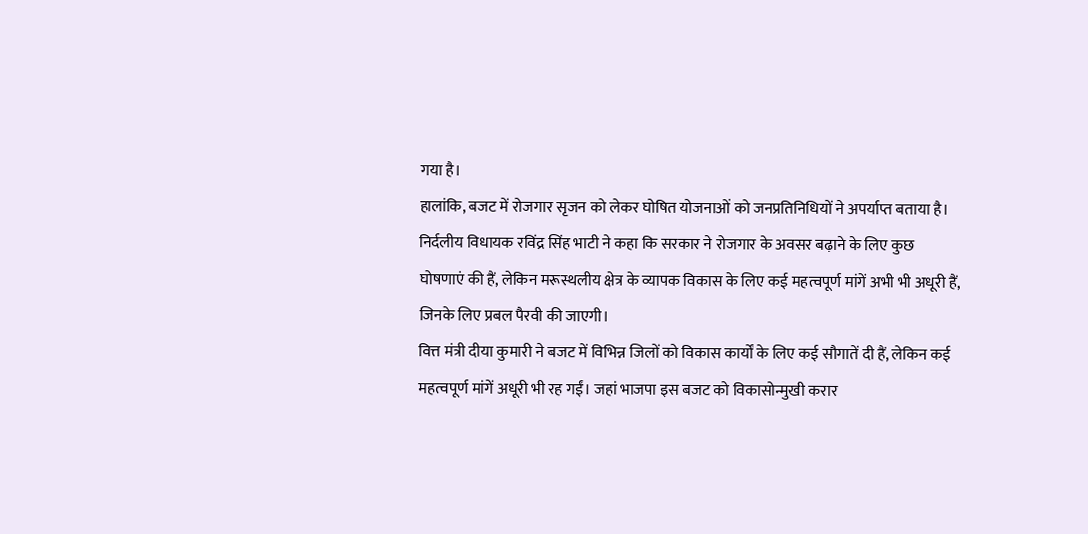गया है।
हालांकि, बजट में रोजगार सृजन को लेकर घोषित योजनाओं को जनप्रतिनिधियों ने अपर्याप्त बताया है। निर्दलीय विधायक रविंद्र सिंह भाटी ने कहा कि सरकार ने रोजगार के अवसर बढ़ाने के लिए कुछ घोषणाएं की हैं, लेकिन मरूस्थलीय क्षेत्र के व्यापक विकास के लिए कई महत्वपूर्ण मांगें अभी भी अधूरी हैं, जिनके लिए प्रबल पैरवी की जाएगी।
वित्त मंत्री दीया कुमारी ने बजट में विभिन्न जिलों को विकास कार्यों के लिए कई सौगातें दी हैं, लेकिन कई महत्वपूर्ण मांगें अधूरी भी रह गईं। जहां भाजपा इस बजट को विकासोन्मुखी करार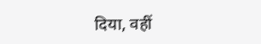दिया, वहीं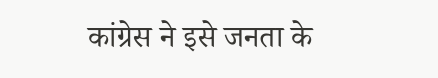कांग्रेस ने इसे जनता के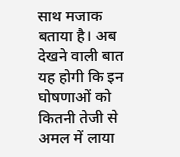साथ मजाक बताया है। अब देखने वाली बात यह होगी कि इन घोषणाओं को कितनी तेजी से अमल में लाया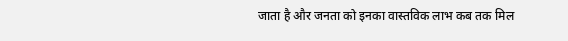जाता है और जनता को इनका वास्तविक लाभ कब तक मिल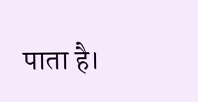पाता है।